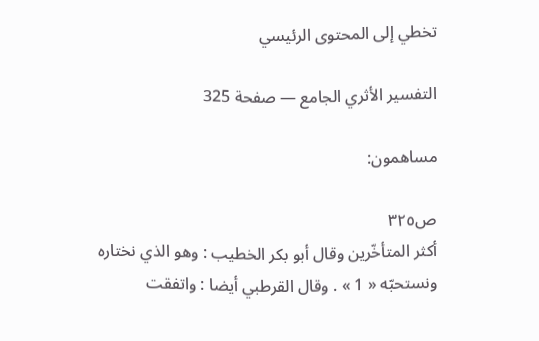تخطي إلى المحتوى الرئيسي

التفسير الأثري الجامع — صفحة 325

مساهمون:

ص٣٢٥
أكثر المتأخّرين وقال أبو بكر الخطيب : وهو الذي نختاره ونستحبّه « 1 » . وقال القرطبي أيضا : واتفقت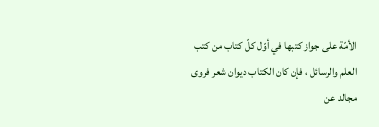الأمّة على جواز كتبها في أوّل كلّ كتاب من كتب العلم والرسائل ، فإن كان الكتاب ديوان شعر فروى مجالد عن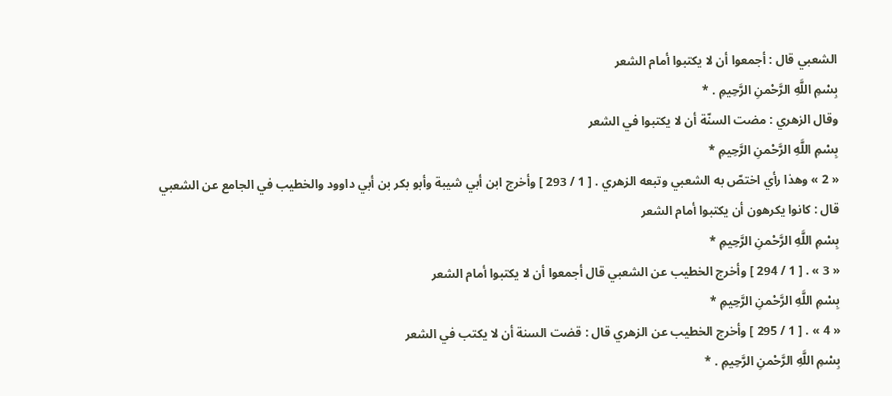الشعبي قال : أجمعوا أن لا يكتبوا أمام الشعر
بِسْمِ اللَّهِ الرَّحْمنِ الرَّحِيمِ . *
وقال الزهري : مضت السنّة أن لا يكتبوا في الشعر
بِسْمِ اللَّهِ الرَّحْمنِ الرَّحِيمِ *
« 2 » وهذا رأي اختصّ به الشعبي وتبعه الزهري . [ 1 / 293 ] وأخرج ابن أبي شيبة وأبو بكر بن أبي داوود والخطيب في الجامع عن الشعبي قال : كانوا يكرهون أن يكتبوا أمام الشعر
بِسْمِ اللَّهِ الرَّحْمنِ الرَّحِيمِ *
« 3 » . [ 1 / 294 ] وأخرج الخطيب عن الشعبي قال أجمعوا أن لا يكتبوا أمام الشعر
بِسْمِ اللَّهِ الرَّحْمنِ الرَّحِيمِ *
« 4 » . [ 1 / 295 ] وأخرج الخطيب عن الزهري قال : قضت السنة أن لا يكتب في الشعر
بِسْمِ اللَّهِ الرَّحْمنِ الرَّحِيمِ . *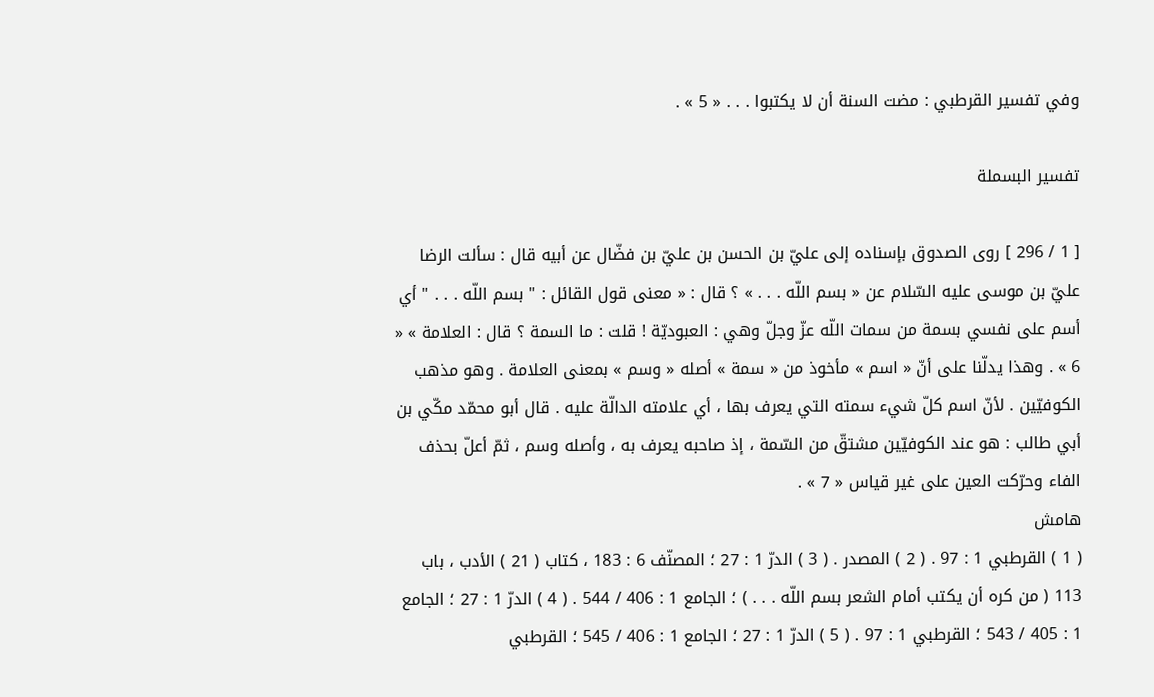وفي تفسير القرطبي : مضت السنة أن لا يكتبوا . . . « 5 » .

تفسير البسملة

[ 1 / 296 ] روى الصدوق بإسناده إلى عليّ بن الحسن بن عليّ بن فضّال عن أبيه قال : سألت الرضا عليّ بن موسى عليه السّلام عن « بسم اللّه . . . » ؟ قال : « معنى قول القائل : " بسم اللّه . . . " أي أسم على نفسي بسمة من سمات اللّه عزّ وجلّ وهي : العبوديّة ! قلت : ما السمة ؟ قال : العلامة » « 6 » . وهذا يدلّنا على أنّ « اسم » مأخوذ من « سمة » أصله « وسم » بمعنى العلامة . وهو مذهب الكوفيّين . لأنّ اسم كلّ شيء سمته التي يعرف بها ، أي علامته الدالّة عليه . قال أبو محمّد مكّي بن أبي طالب : هو عند الكوفيّين مشتقّ من السّمة ، إذ صاحبه يعرف به ، وأصله وسم ، ثمّ أعلّ بحذف الفاء وحرّكت العين على غير قياس « 7 » .
هامش
( 1 ) القرطبي 1 : 97 . ( 2 ) المصدر . ( 3 ) الدرّ 1 : 27 ؛ المصنّف 6 : 183 ، كتاب ( 21 ) الأدب ، باب 113 ( من كره أن يكتب أمام الشعر بسم اللّه . . . ) ؛ الجامع 1 : 406 / 544 . ( 4 ) الدرّ 1 : 27 ؛ الجامع 1 : 405 / 543 ؛ القرطبي 1 : 97 . ( 5 ) الدرّ 1 : 27 ؛ الجامع 1 : 406 / 545 ؛ القرطبي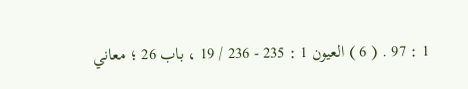1 : 97 . ( 6 ) العيون 1 : 235 - 236 / 19 ، باب 26 ؛ معاني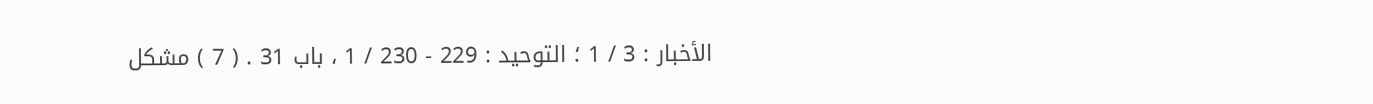الأخبار : 3 / 1 ؛ التوحيد : 229 - 230 / 1 ، باب 31 . ( 7 ) مشكل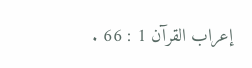إعراب القرآن 1 : 66 .